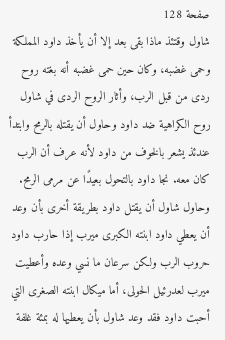صفحة 128
شاول وقتئذ ماذا بقى بعد إلا أن يأخذ داود المملكة وحمى غضبه، وكان حين حمى غضبه أنه بغته روح ردى من قبل الرب، وأثار الروح الردى في شاول روح الكراهية ضد داود وحاول أن يقتله بالرمح وابتدأ عندئذ يشعر بالخوف من داود لأنه عرف أن الرب كان معه. نجا داود بالتحول بعيدًا عن مرمى الرمح. وحاول شاول أن يقتل داود بطريقة أخرى بأن وعد أن يعطي داود ابنته الكبرى ميرب إذا حارب داود حروب الرب ولكن سرعان ما نسي وعده وأعطيت ميرب لعدرئيل الحولى، أما ميكال ابنته الصغرى التي أحبت داود فقد وعد شاول بأن يعطيها له بمئة غلفة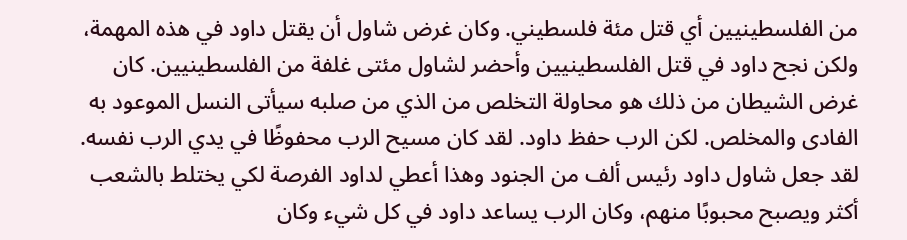من الفلسطينيين أي قتل مئة فلسطيني. وكان غرض شاول أن يقتل داود في هذه المهمة، ولكن نجح داود في قتل الفلسطينيين وأحضر لشاول مئتى غلفة من الفلسطينيين. كان غرض الشيطان من ذلك هو محاولة التخلص من الذي من صلبه سيأتى النسل الموعود به الفادى والمخلص. لكن الرب حفظ داود. لقد كان مسيح الرب محفوظًا في يدي الرب نفسه. لقد جعل شاول داود رئيس ألف من الجنود وهذا أعطي لداود الفرصة لكي يختلط بالشعب أكثر ويصبح محبوبًا منهم، وكان الرب يساعد داود في كل شيء وكان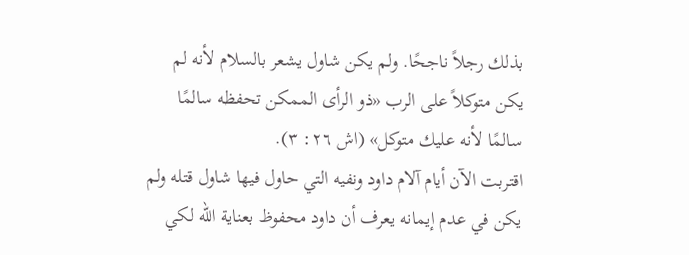بذلك رجلاً ناجحًا. ولم يكن شاول يشعر بالسلام لأنه لم يكن متوكلاً على الرب «ذو الرأى الممكن تحفظه سالمًا سالمًا لأنه عليك متوكل» (اش ٢٦: ٣).
اقتربت الآن أيام آلام داود ونفيه التي حاول فيها شاول قتله ولم يكن في عدم إيمانه يعرف أن داود محفوظ بعناية الله لكي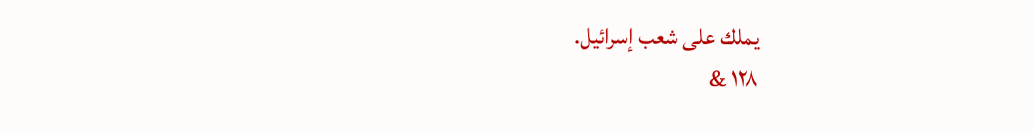يملك على شعب إسرائيل.
۱۲۸ &